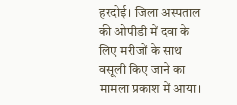हरदोई। जिला अस्पताल की ओपीडी में दवा के लिए मरीजों के साथ वसूली किए जाने का मामला प्रकाश में आया।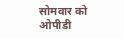सोमवार को ओपीडी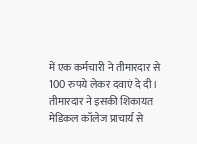में एक कर्मचारी ने तीमारदार से 100 रुपये लेकर दवाएं दे दी। तीमारदार ने इसकी शिकायत मेडिकल कॉलेज प्राचार्य से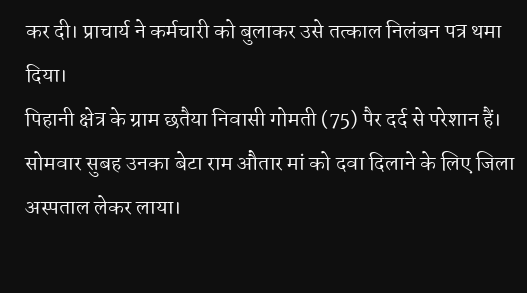कर दी। प्राचार्य ने कर्मचारी को बुलाकर उसे तत्काल निलंबन पत्र थमा दिया।
पिहानी क्षेत्र के ग्राम छतैया निवासी गोमती (75) पैर दर्द से परेशान हैं। सोमवार सुबह उनका बेटा राम औतार मां को दवा दिलाने के लिए जिला अस्पताल लेकर लाया।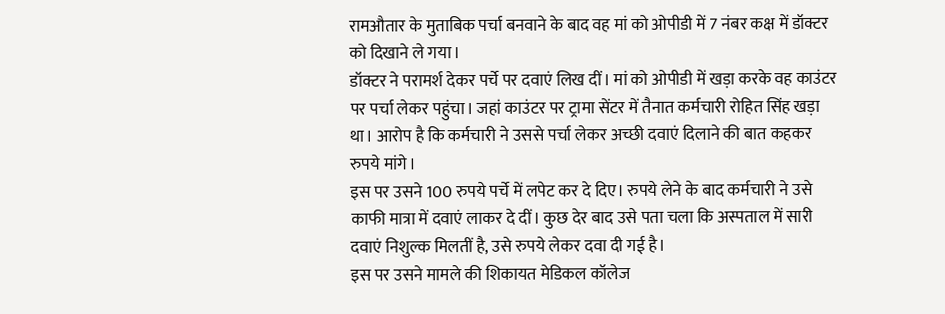रामऔतार के मुताबिक पर्चा बनवाने के बाद वह मां को ओपीडी में 7 नंबर कक्ष में डॉक्टर को दिखाने ले गया।
डॉक्टर ने परामर्श देकर पर्चे पर दवाएं लिख दीं। मां को ओपीडी में खड़ा करके वह काउंटर पर पर्चा लेकर पहुंचा। जहां काउंटर पर ट्रामा सेंटर में तैनात कर्मचारी रोहित सिंह खड़ा था। आरोप है कि कर्मचारी ने उससे पर्चा लेकर अच्छी दवाएं दिलाने की बात कहकर रुपये मांगे।
इस पर उसने 100 रुपये पर्चे में लपेट कर दे दिए। रुपये लेने के बाद कर्मचारी ने उसे काफी मात्रा में दवाएं लाकर दे दीं। कुछ देर बाद उसे पता चला कि अस्पताल में सारी दवाएं निशुल्क मिलतीं है, उसे रुपये लेकर दवा दी गई है।
इस पर उसने मामले की शिकायत मेडिकल कॉलेज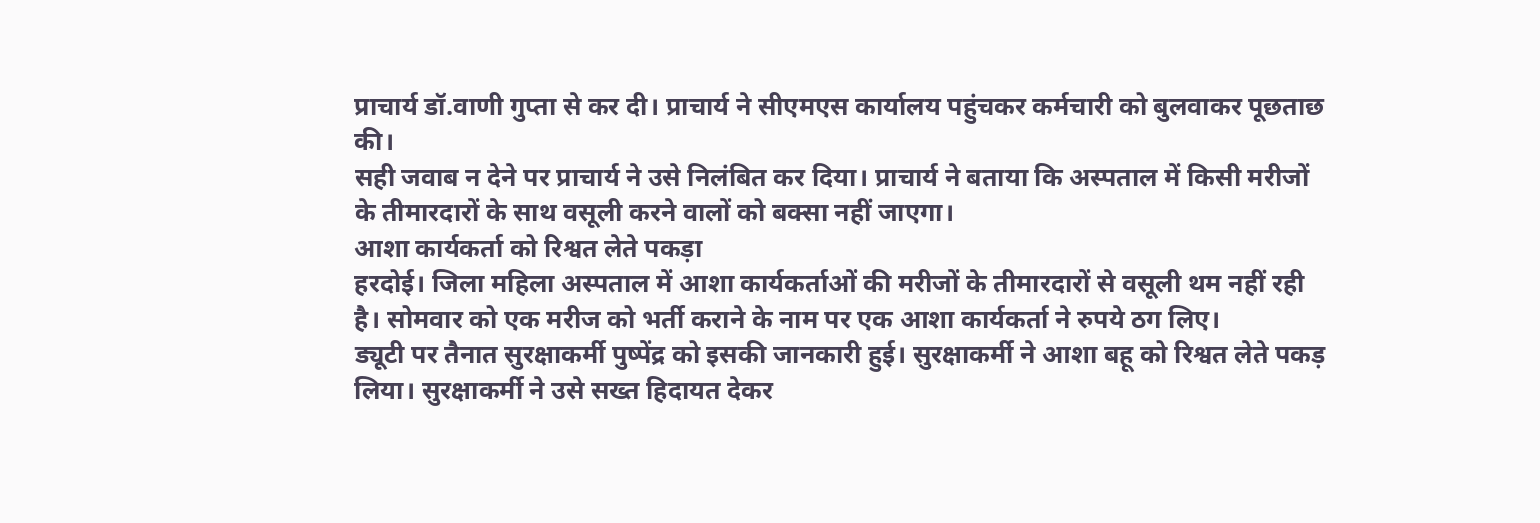प्राचार्य डॉ.वाणी गुप्ता से कर दी। प्राचार्य ने सीएमएस कार्यालय पहुंचकर कर्मचारी को बुलवाकर पूछताछ की।
सही जवाब न देने पर प्राचार्य ने उसे निलंबित कर दिया। प्राचार्य ने बताया कि अस्पताल में किसी मरीजों के तीमारदारों के साथ वसूली करने वालों को बक्सा नहीं जाएगा।
आशा कार्यकर्ता को रिश्वत लेते पकड़ा
हरदोई। जिला महिला अस्पताल में आशा कार्यकर्ताओं की मरीजों के तीमारदारों से वसूली थम नहीं रही है। सोमवार को एक मरीज को भर्ती कराने के नाम पर एक आशा कार्यकर्ता ने रुपये ठग लिए।
ड्यूटी पर तैनात सुरक्षाकर्मी पुष्पेंद्र को इसकी जानकारी हुई। सुरक्षाकर्मी ने आशा बहू को रिश्वत लेते पकड़ लिया। सुरक्षाकर्मी ने उसे सख्त हिदायत देकर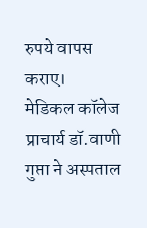रुपये वापस कराए।
मेडिकल कॉलेज प्राचार्य डॉ.वाणी गुप्ता ने अस्पताल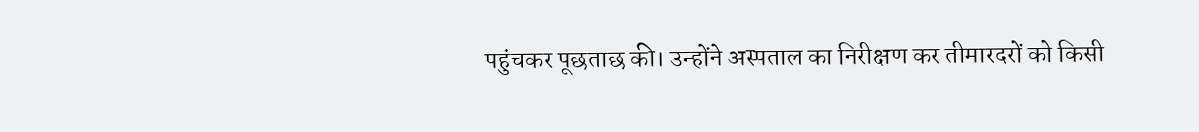पहुंचकर पूछताछ की। उन्होंने अस्पताल का निरीक्षण कर तीमारदरों को किसी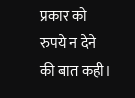प्रकार को रुपये न देने की बात कही।